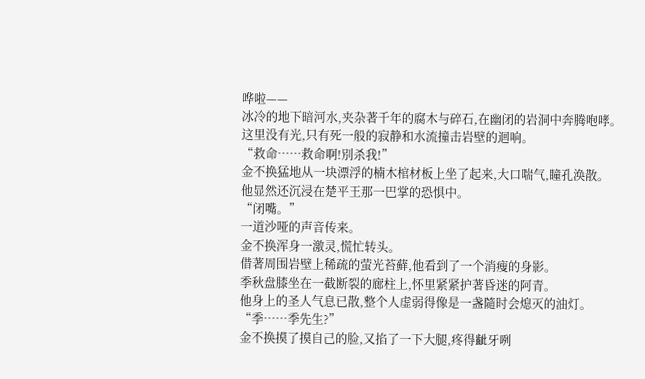哗啦——
冰冷的地下暗河水,夹杂著千年的腐木与碎石,在幽闭的岩洞中奔腾咆哮。
这里没有光,只有死一般的寂静和水流撞击岩壁的迴响。
“救命……救命啊!別杀我!”
金不换猛地从一块漂浮的楠木棺材板上坐了起来,大口喘气,瞳孔涣散。
他显然还沉浸在楚平王那一巴掌的恐惧中。
“闭嘴。”
一道沙哑的声音传来。
金不换浑身一激灵,慌忙转头。
借著周围岩壁上稀疏的萤光苔蘚,他看到了一个消瘦的身影。
季秋盘膝坐在一截断裂的廊柱上,怀里紧紧护著昏迷的阿青。
他身上的圣人气息已散,整个人虚弱得像是一盏隨时会熄灭的油灯。
“季……季先生?”
金不换摸了摸自己的脸,又掐了一下大腿,疼得齜牙咧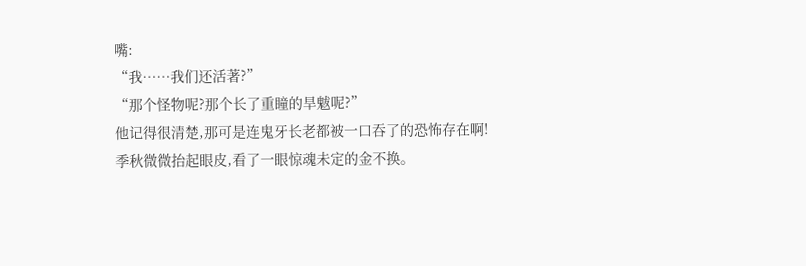嘴:
“我……我们还活著?”
“那个怪物呢?那个长了重瞳的旱魃呢?”
他记得很清楚,那可是连鬼牙长老都被一口吞了的恐怖存在啊!
季秋微微抬起眼皮,看了一眼惊魂未定的金不换。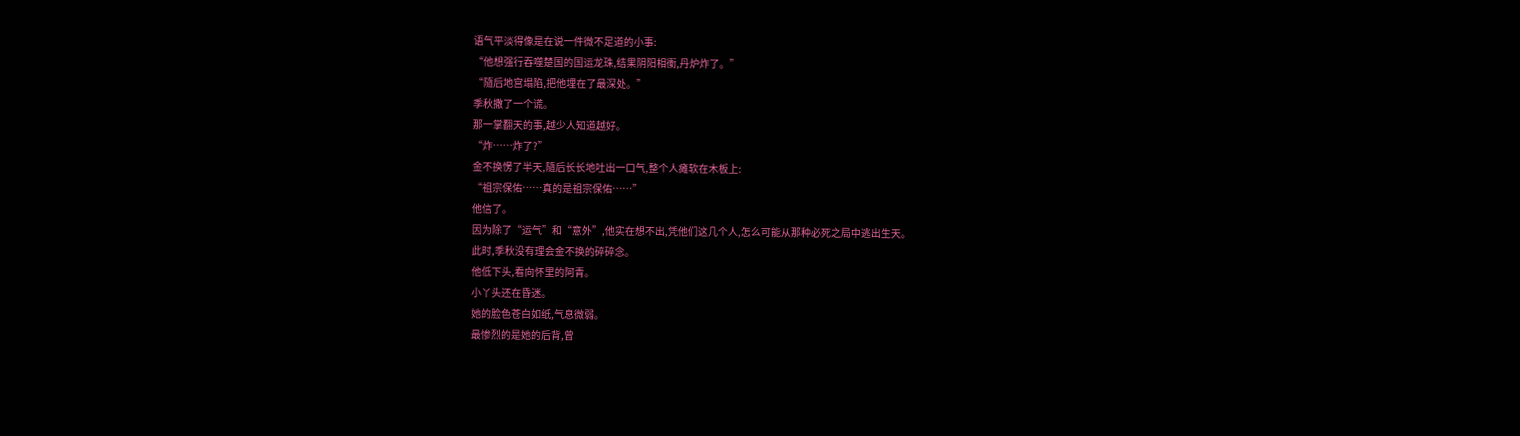语气平淡得像是在说一件微不足道的小事:
“他想强行吞噬楚国的国运龙珠,结果阴阳相衝,丹炉炸了。”
“隨后地宫塌陷,把他埋在了最深处。”
季秋撒了一个谎。
那一掌翻天的事,越少人知道越好。
“炸……炸了?”
金不换愣了半天,隨后长长地吐出一口气,整个人瘫软在木板上:
“祖宗保佑……真的是祖宗保佑……”
他信了。
因为除了“运气”和“意外”,他实在想不出,凭他们这几个人,怎么可能从那种必死之局中逃出生天。
此时,季秋没有理会金不换的碎碎念。
他低下头,看向怀里的阿青。
小丫头还在昏迷。
她的脸色苍白如纸,气息微弱。
最惨烈的是她的后背,曾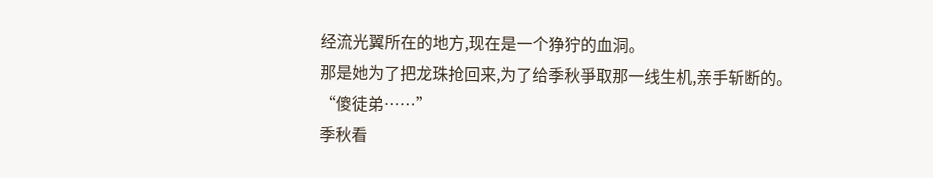经流光翼所在的地方,现在是一个狰狞的血洞。
那是她为了把龙珠抢回来,为了给季秋爭取那一线生机,亲手斩断的。
“傻徒弟……”
季秋看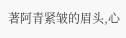著阿青紧皱的眉头,心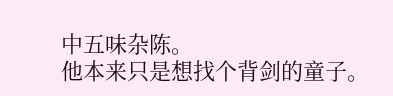中五味杂陈。
他本来只是想找个背剑的童子。